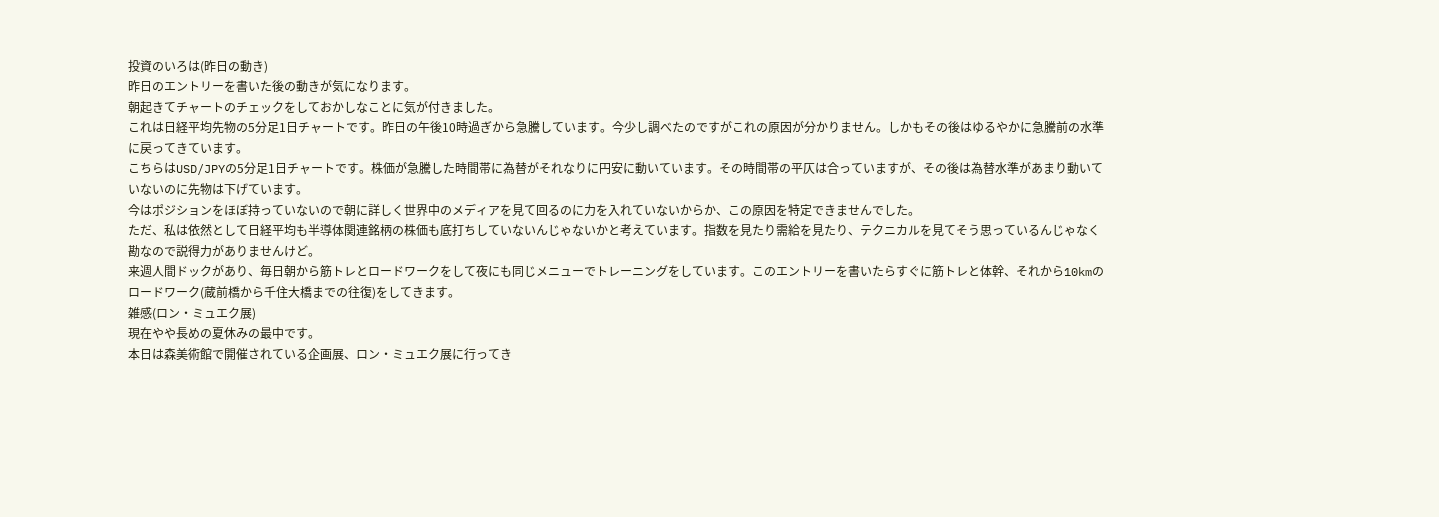投資のいろは(昨日の動き)
昨日のエントリーを書いた後の動きが気になります。
朝起きてチャートのチェックをしておかしなことに気が付きました。
これは日経平均先物の5分足1日チャートです。昨日の午後10時過ぎから急騰しています。今少し調べたのですがこれの原因が分かりません。しかもその後はゆるやかに急騰前の水準に戻ってきています。
こちらはUSD/JPYの5分足1日チャートです。株価が急騰した時間帯に為替がそれなりに円安に動いています。その時間帯の平仄は合っていますが、その後は為替水準があまり動いていないのに先物は下げています。
今はポジションをほぼ持っていないので朝に詳しく世界中のメディアを見て回るのに力を入れていないからか、この原因を特定できませんでした。
ただ、私は依然として日経平均も半導体関連銘柄の株価も底打ちしていないんじゃないかと考えています。指数を見たり需給を見たり、テクニカルを見てそう思っているんじゃなく勘なので説得力がありませんけど。
来週人間ドックがあり、毎日朝から筋トレとロードワークをして夜にも同じメニューでトレーニングをしています。このエントリーを書いたらすぐに筋トレと体幹、それから10kmのロードワーク(蔵前橋から千住大橋までの往復)をしてきます。
雑感(ロン・ミュエク展)
現在やや長めの夏休みの最中です。
本日は森美術館で開催されている企画展、ロン・ミュエク展に行ってき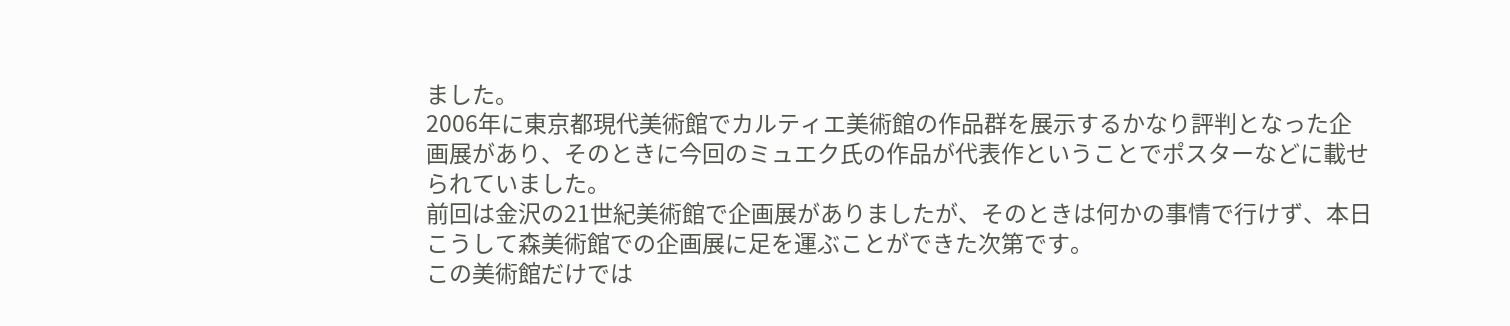ました。
2006年に東京都現代美術館でカルティエ美術館の作品群を展示するかなり評判となった企画展があり、そのときに今回のミュエク氏の作品が代表作ということでポスターなどに載せられていました。
前回は金沢の21世紀美術館で企画展がありましたが、そのときは何かの事情で行けず、本日こうして森美術館での企画展に足を運ぶことができた次第です。
この美術館だけでは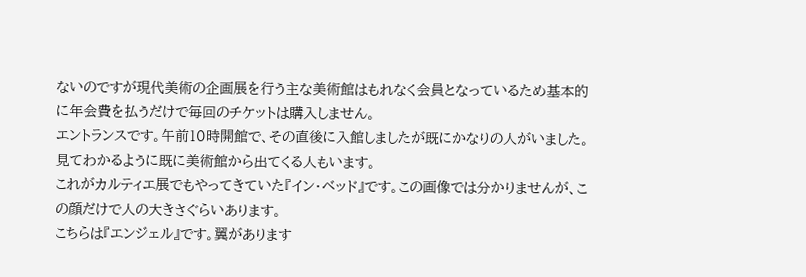ないのですが現代美術の企画展を行う主な美術館はもれなく会員となっているため基本的に年会費を払うだけで毎回のチケットは購入しません。
エントランスです。午前10時開館で、その直後に入館しましたが既にかなりの人がいました。見てわかるように既に美術館から出てくる人もいます。
これがカルティエ展でもやってきていた『イン・ベッド』です。この画像では分かりませんが、この顔だけで人の大きさぐらいあります。
こちらは『エンジェル』です。翼があります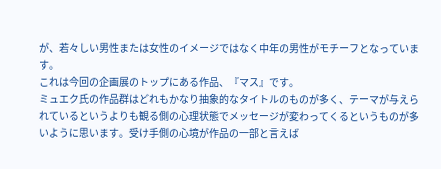が、若々しい男性または女性のイメージではなく中年の男性がモチーフとなっています。
これは今回の企画展のトップにある作品、『マス』です。
ミュエク氏の作品群はどれもかなり抽象的なタイトルのものが多く、テーマが与えられているというよりも観る側の心理状態でメッセージが変わってくるというものが多いように思います。受け手側の心境が作品の一部と言えば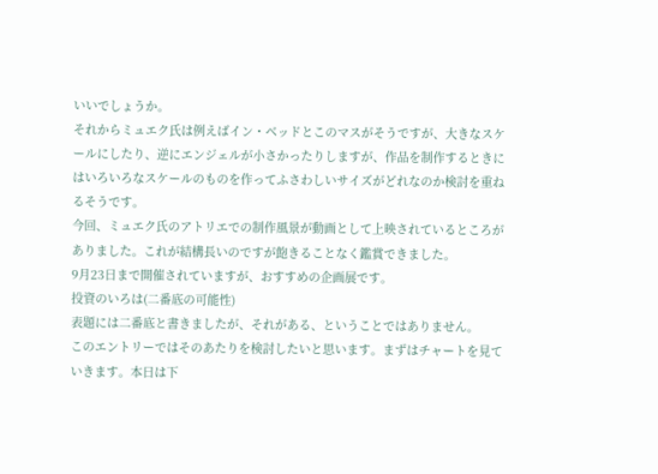いいでしょうか。
それからミュエク氏は例えばイン・ベッドとこのマスがそうですが、大きなスケールにしたり、逆にエンジェルが小さかったりしますが、作品を制作するときにはいろいろなスケールのものを作ってふさわしいサイズがどれなのか検討を重ねるそうです。
今回、ミュエク氏のアトリエでの制作風景が動画として上映されているところがありました。これが結構長いのですが飽きることなく鑑賞できました。
9月23日まで開催されていますが、おすすめの企画展です。
投資のいろは(二番底の可能性)
表題には二番底と書きましたが、それがある、ということではありません。
このエントリーではそのあたりを検討したいと思います。まずはチャートを見ていきます。本日は下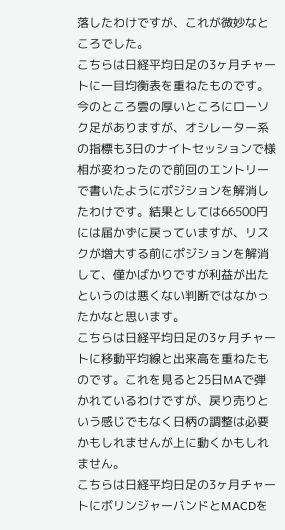落したわけですが、これが微妙なところでした。
こちらは日経平均日足の3ヶ月チャートに一目均衡表を重ねたものです。今のところ雲の厚いところにローソク足がありますが、オシレーター系の指標も3日のナイトセッションで様相が変わったので前回のエントリーで書いたようにポジションを解消したわけです。結果としては66500円には届かずに戻っていますが、リスクが増大する前にポジションを解消して、僅かばかりですが利益が出たというのは悪くない判断ではなかったかなと思います。
こちらは日経平均日足の3ヶ月チャートに移動平均線と出来高を重ねたものです。これを見ると25日MAで弾かれているわけですが、戻り売りという感じでもなく日柄の調整は必要かもしれませんが上に動くかもしれません。
こちらは日経平均日足の3ヶ月チャートにボリンジャーバンドとMACDを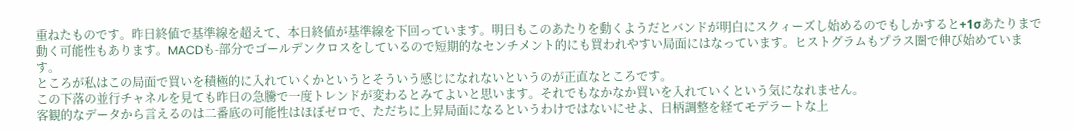重ねたものです。昨日終値で基準線を超えて、本日終値が基準線を下回っています。明日もこのあたりを動くようだとバンドが明白にスクィーズし始めるのでもしかすると+1σあたりまで動く可能性もあります。MACDも-部分でゴールデンクロスをしているので短期的なセンチメント的にも買われやすい局面にはなっています。ヒストグラムもプラス圏で伸び始めています。
ところが私はこの局面で買いを積極的に入れていくかというとそういう感じになれないというのが正直なところです。
この下落の並行チャネルを見ても昨日の急騰で一度トレンドが変わるとみてよいと思います。それでもなかなか買いを入れていくという気になれません。
客観的なデータから言えるのは二番底の可能性はほぼゼロで、ただちに上昇局面になるというわけではないにせよ、日柄調整を経てモデラートな上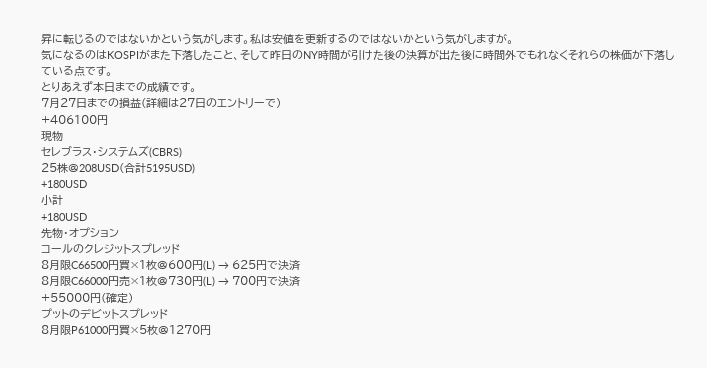昇に転じるのではないかという気がします。私は安値を更新するのではないかという気がしますが。
気になるのはKOSPIがまた下落したこと、そして昨日のNY時間が引けた後の決算が出た後に時間外でもれなくそれらの株価が下落している点です。
とりあえず本日までの成績です。
7月27日までの損益(詳細は27日のエントリーで)
+406100円
現物
セレブラス・システムズ(CBRS)
25株@208USD(合計5195USD)
+180USD
小計
+180USD
先物・オプション
コールのクレジットスプレッド
8月限C66500円買×1枚@600円(L) → 625円で決済
8月限C66000円売×1枚@730円(L) → 700円で決済
+55000円(確定)
プットのデビットスプレッド
8月限P61000円買×5枚@1270円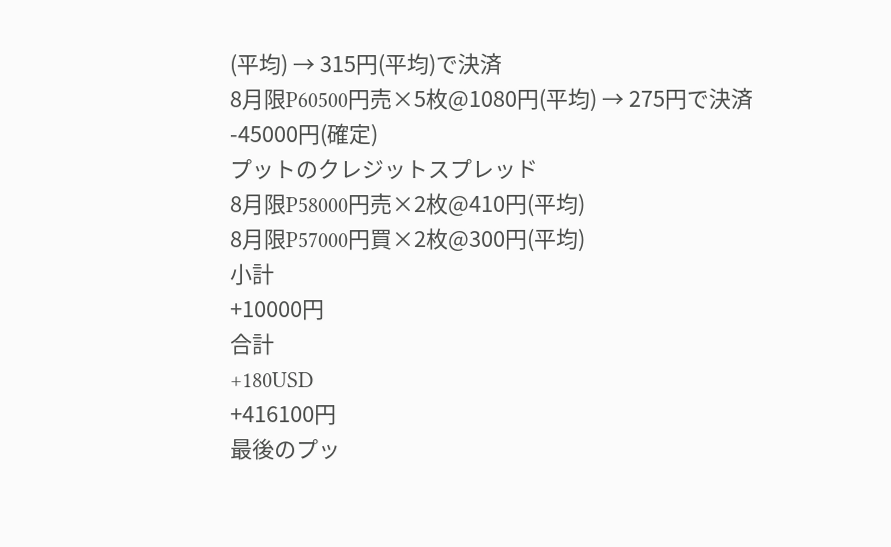(平均) → 315円(平均)で決済
8月限P60500円売×5枚@1080円(平均) → 275円で決済
-45000円(確定)
プットのクレジットスプレッド
8月限P58000円売×2枚@410円(平均)
8月限P57000円買×2枚@300円(平均)
小計
+10000円
合計
+180USD
+416100円
最後のプッ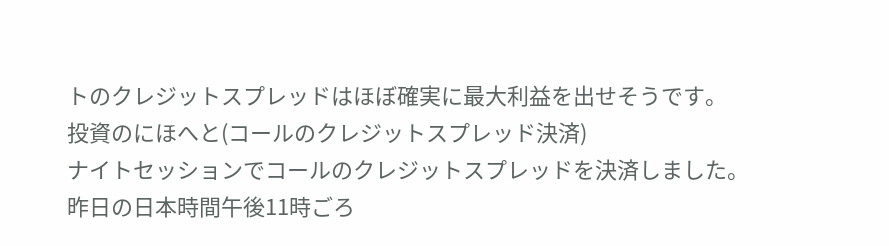トのクレジットスプレッドはほぼ確実に最大利益を出せそうです。
投資のにほへと(コールのクレジットスプレッド決済)
ナイトセッションでコールのクレジットスプレッドを決済しました。
昨日の日本時間午後11時ごろ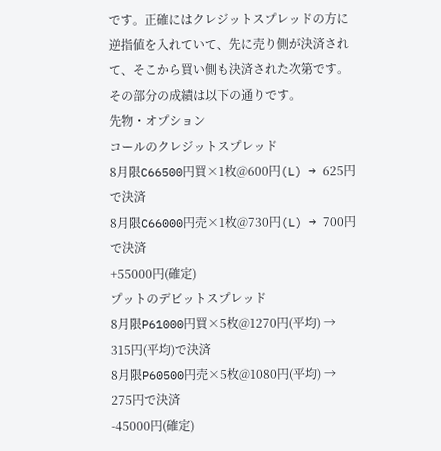です。正確にはクレジットスプレッドの方に逆指値を入れていて、先に売り側が決済されて、そこから買い側も決済された次第です。
その部分の成績は以下の通りです。
先物・オプション
コールのクレジットスプレッド
8月限C66500円買×1枚@600円(L) → 625円で決済
8月限C66000円売×1枚@730円(L) → 700円で決済
+55000円(確定)
プットのデビットスプレッド
8月限P61000円買×5枚@1270円(平均) → 315円(平均)で決済
8月限P60500円売×5枚@1080円(平均) → 275円で決済
-45000円(確定)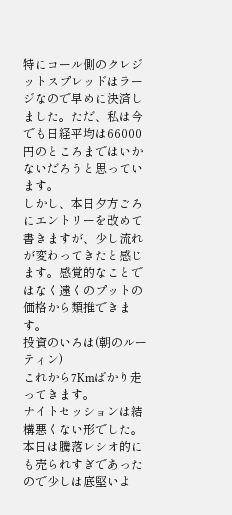特にコール側のクレジットスプレッドはラージなので早めに決済しました。ただ、私は今でも日経平均は66000円のところまではいかないだろうと思っています。
しかし、本日夕方ごろにエントリーを改めて書きますが、少し流れが変わってきたと感じます。感覚的なことではなく遠くのプットの価格から類推できます。
投資のいろは(朝のルーティン)
これから7Kmばかり走ってきます。
ナイトセッションは結構悪くない形でした。本日は騰落レシオ的にも売られすぎであったので少しは底堅いよ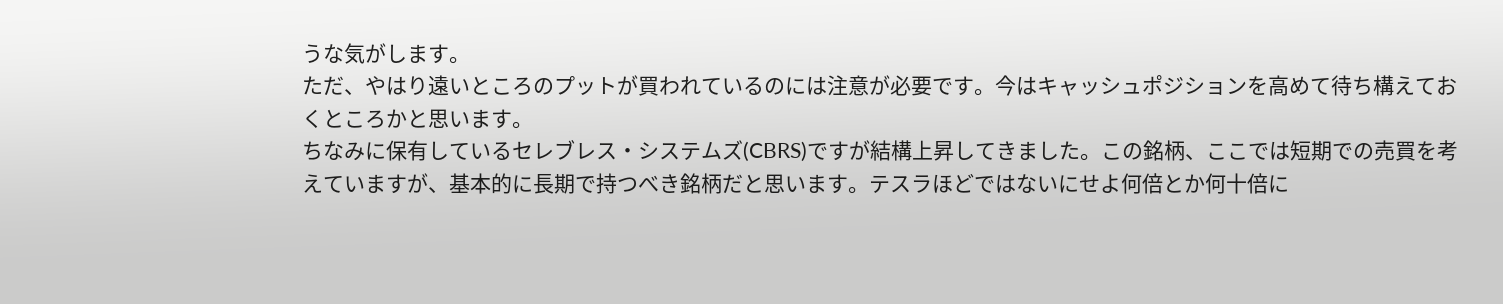うな気がします。
ただ、やはり遠いところのプットが買われているのには注意が必要です。今はキャッシュポジションを高めて待ち構えておくところかと思います。
ちなみに保有しているセレブレス・システムズ(CBRS)ですが結構上昇してきました。この銘柄、ここでは短期での売買を考えていますが、基本的に長期で持つべき銘柄だと思います。テスラほどではないにせよ何倍とか何十倍に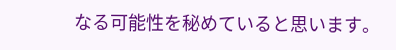なる可能性を秘めていると思います。